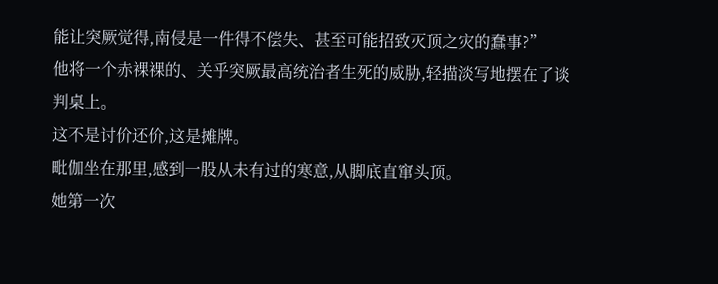能让突厥觉得,南侵是一件得不偿失、甚至可能招致灭顶之灾的蠢事?”
他将一个赤裸裸的、关乎突厥最高统治者生死的威胁,轻描淡写地摆在了谈判桌上。
这不是讨价还价,这是摊牌。
毗伽坐在那里,感到一股从未有过的寒意,从脚底直窜头顶。
她第一次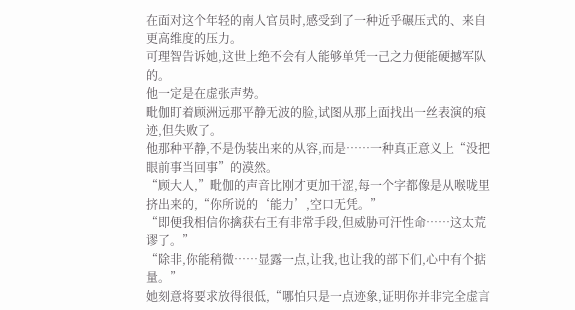在面对这个年轻的南人官员时,感受到了一种近乎碾压式的、来自更高维度的压力。
可理智告诉她,这世上绝不会有人能够单凭一己之力便能硬撼军队的。
他一定是在虚张声势。
毗伽盯着顾洲远那平静无波的脸,试图从那上面找出一丝表演的痕迹,但失败了。
他那种平静,不是伪装出来的从容,而是……一种真正意义上“没把眼前事当回事”的漠然。
“顾大人,”毗伽的声音比刚才更加干涩,每一个字都像是从喉咙里挤出来的,“你所说的‘能力’,空口无凭。”
“即便我相信你擒获右王有非常手段,但威胁可汗性命……这太荒谬了。”
“除非,你能稍微……显露一点,让我,也让我的部下们,心中有个掂量。”
她刻意将要求放得很低,“哪怕只是一点迹象,证明你并非完全虚言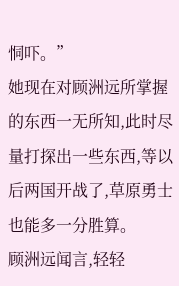恫吓。”
她现在对顾洲远所掌握的东西一无所知,此时尽量打探出一些东西,等以后两国开战了,草原勇士也能多一分胜算。
顾洲远闻言,轻轻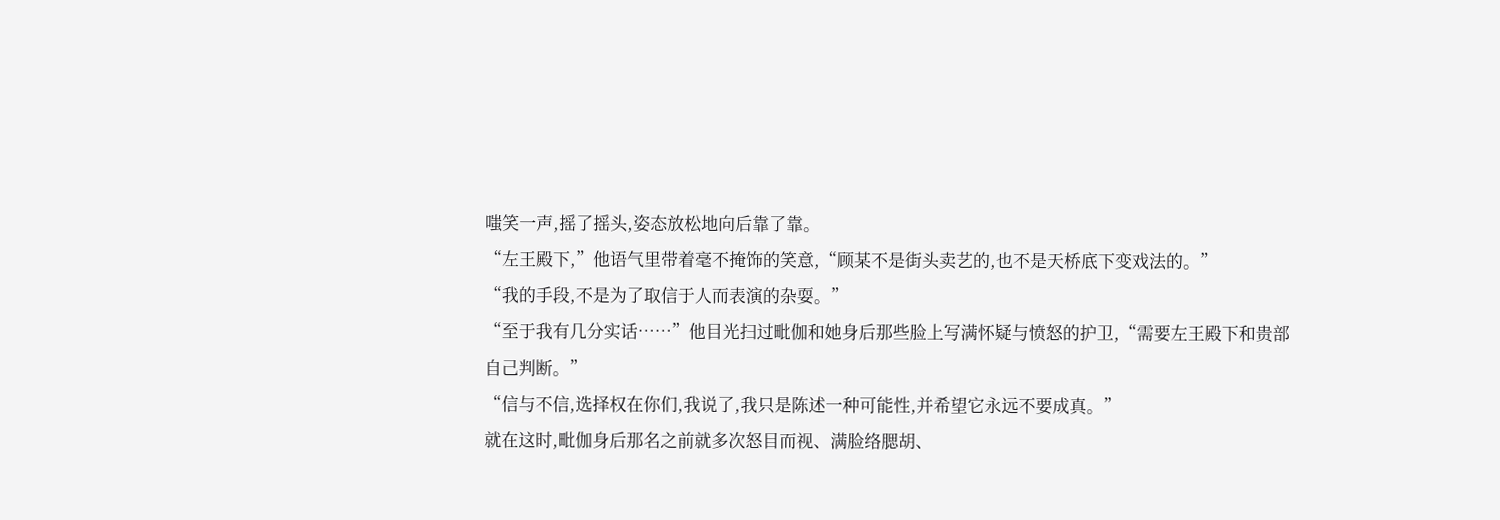嗤笑一声,摇了摇头,姿态放松地向后靠了靠。
“左王殿下,”他语气里带着毫不掩饰的笑意,“顾某不是街头卖艺的,也不是天桥底下变戏法的。”
“我的手段,不是为了取信于人而表演的杂耍。”
“至于我有几分实话……”他目光扫过毗伽和她身后那些脸上写满怀疑与愤怒的护卫,“需要左王殿下和贵部自己判断。”
“信与不信,选择权在你们,我说了,我只是陈述一种可能性,并希望它永远不要成真。”
就在这时,毗伽身后那名之前就多次怒目而视、满脸络腮胡、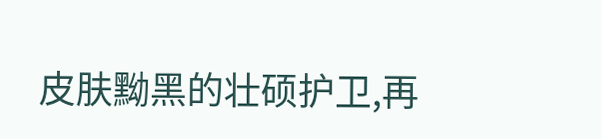皮肤黝黑的壮硕护卫,再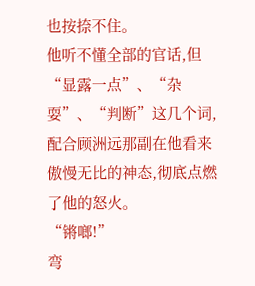也按捺不住。
他听不懂全部的官话,但“显露一点”、“杂耍”、“判断”这几个词,配合顾洲远那副在他看来傲慢无比的神态,彻底点燃了他的怒火。
“锵啷!”
弯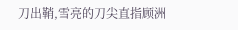刀出鞘,雪亮的刀尖直指顾洲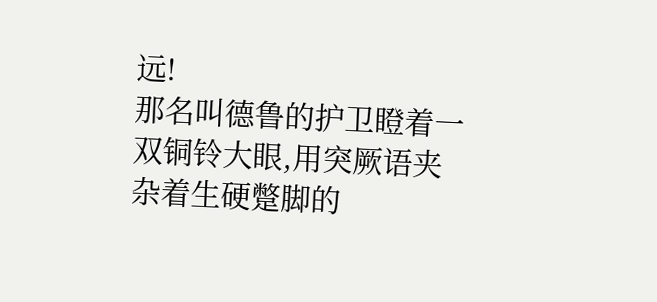远!
那名叫德鲁的护卫瞪着一双铜铃大眼,用突厥语夹杂着生硬蹩脚的